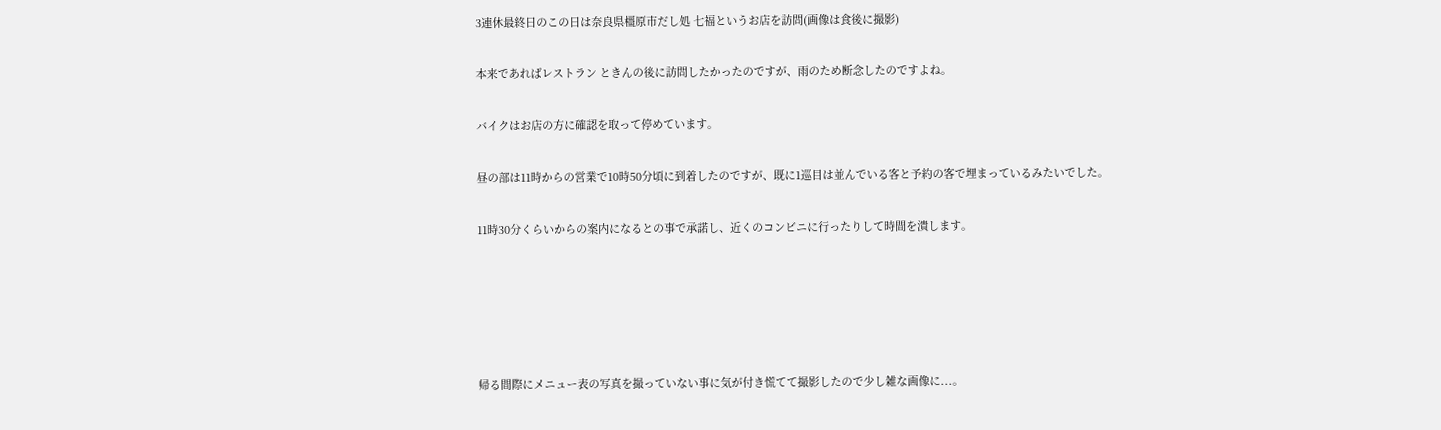3連休最終日のこの日は奈良県橿原市だし処 七福というお店を訪問(画像は食後に撮影)

本来であればレストラン ときんの後に訪問したかったのですが、雨のため断念したのですよね。

バイクはお店の方に確認を取って停めています。

昼の部は11時からの営業で10時50分頃に到着したのですが、既に1巡目は並んでいる客と予約の客で埋まっているみたいでした。

11時30分くらいからの案内になるとの事で承諾し、近くのコンビニに行ったりして時間を潰します。





帰る間際にメニュー表の写真を撮っていない事に気が付き慌てて撮影したので少し雑な画像に...。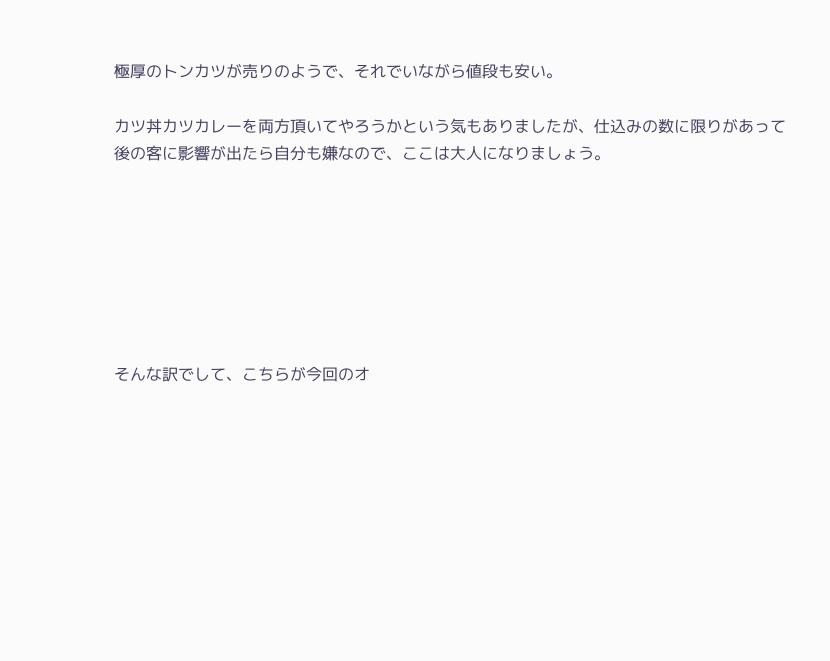極厚のトンカツが売りのようで、それでいながら値段も安い。

カツ丼カツカレーを両方頂いてやろうかという気もありましたが、仕込みの数に限りがあって後の客に影響が出たら自分も嫌なので、ここは大人になりましょう。







そんな訳でして、こちらが今回のオ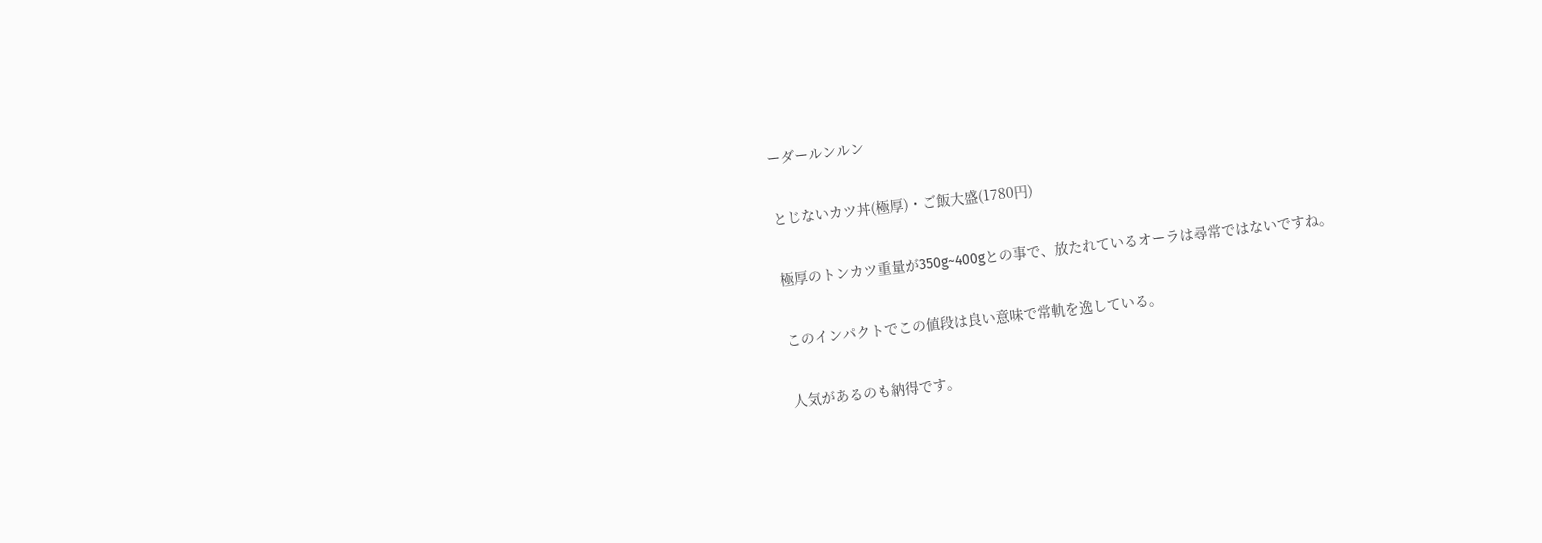ーダールンルン

とじないカツ丼(極厚)・ご飯大盛(1780円)

極厚のトンカツ重量が350g~400gとの事で、放たれているオーラは尋常ではないですね。

このインパクトでこの値段は良い意味で常軌を逸している。

人気があるのも納得です。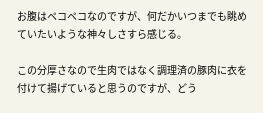お腹はペコペコなのですが、何だかいつまでも眺めていたいような神々しさすら感じる。

この分厚さなので生肉ではなく調理済の豚肉に衣を付けて揚げていると思うのですが、どう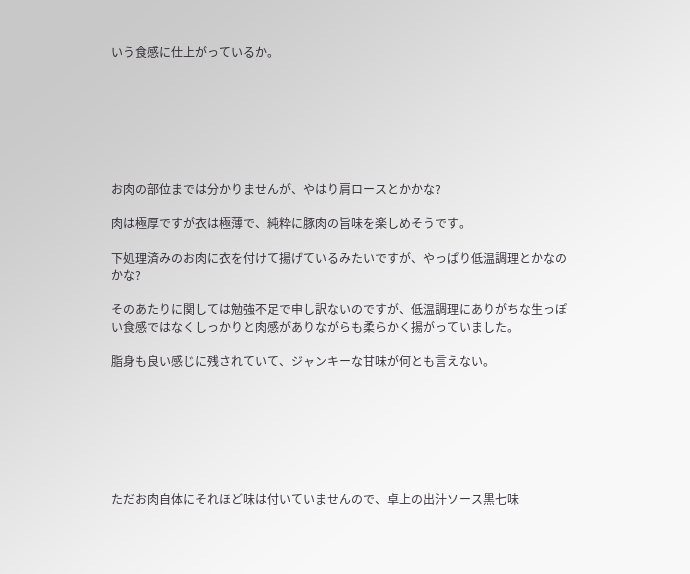いう食感に仕上がっているか。







お肉の部位までは分かりませんが、やはり肩ロースとかかな?

肉は極厚ですが衣は極薄で、純粋に豚肉の旨味を楽しめそうです。

下処理済みのお肉に衣を付けて揚げているみたいですが、やっぱり低温調理とかなのかな?

そのあたりに関しては勉強不足で申し訳ないのですが、低温調理にありがちな生っぽい食感ではなくしっかりと肉感がありながらも柔らかく揚がっていました。

脂身も良い感じに残されていて、ジャンキーな甘味が何とも言えない。







ただお肉自体にそれほど味は付いていませんので、卓上の出汁ソース黒七味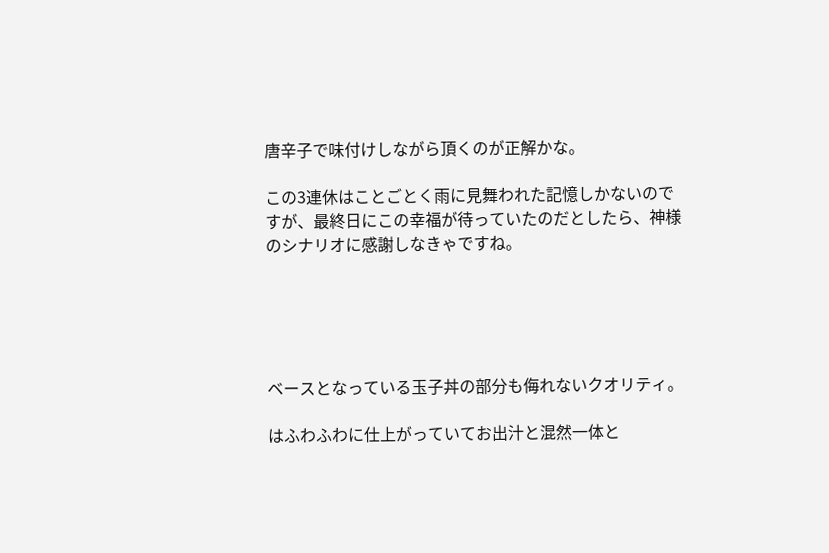唐辛子で味付けしながら頂くのが正解かな。

この3連休はことごとく雨に見舞われた記憶しかないのですが、最終日にこの幸福が待っていたのだとしたら、神様のシナリオに感謝しなきゃですね。





ベースとなっている玉子丼の部分も侮れないクオリティ。

はふわふわに仕上がっていてお出汁と混然一体と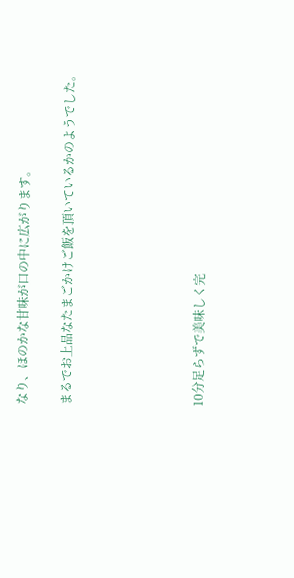なり、ほのかな甘味が口の中に広がります。

まるでお上品なたまごかけご飯を頂いているかのようでした。





10分足らずで美味しく完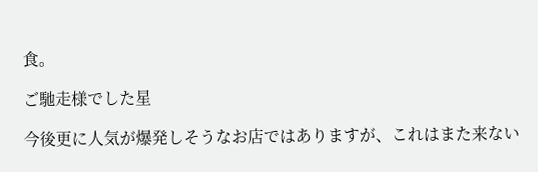食。

ご馳走様でした星

今後更に人気が爆発しそうなお店ではありますが、これはまた来ない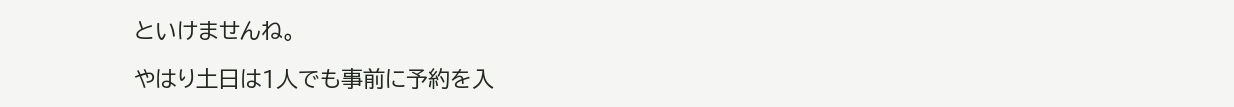といけませんね。

やはり土日は1人でも事前に予約を入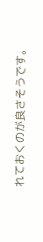れておくのが良さそうです。